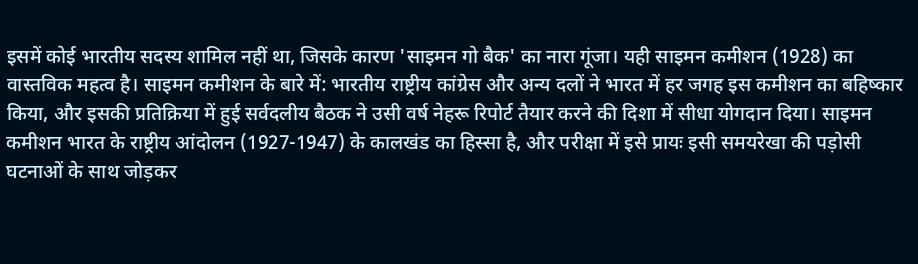इसमें कोई भारतीय सदस्य शामिल नहीं था, जिसके कारण 'साइमन गो बैक' का नारा गूंजा। यही साइमन कमीशन (1928) का वास्तविक महत्व है। साइमन कमीशन के बारे में: भारतीय राष्ट्रीय कांग्रेस और अन्य दलों ने भारत में हर जगह इस कमीशन का बहिष्कार किया, और इसकी प्रतिक्रिया में हुई सर्वदलीय बैठक ने उसी वर्ष नेहरू रिपोर्ट तैयार करने की दिशा में सीधा योगदान दिया। साइमन कमीशन भारत के राष्ट्रीय आंदोलन (1927-1947) के कालखंड का हिस्सा है, और परीक्षा में इसे प्रायः इसी समयरेखा की पड़ोसी घटनाओं के साथ जोड़कर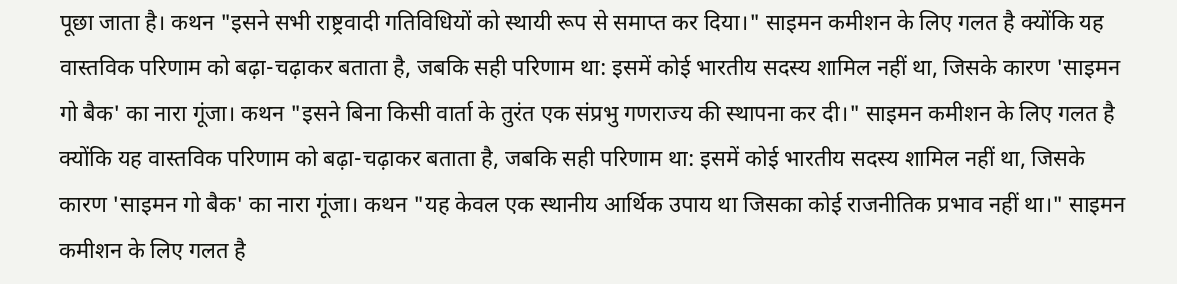पूछा जाता है। कथन "इसने सभी राष्ट्रवादी गतिविधियों को स्थायी रूप से समाप्त कर दिया।" साइमन कमीशन के लिए गलत है क्योंकि यह वास्तविक परिणाम को बढ़ा-चढ़ाकर बताता है, जबकि सही परिणाम था: इसमें कोई भारतीय सदस्य शामिल नहीं था, जिसके कारण 'साइमन गो बैक' का नारा गूंजा। कथन "इसने बिना किसी वार्ता के तुरंत एक संप्रभु गणराज्य की स्थापना कर दी।" साइमन कमीशन के लिए गलत है क्योंकि यह वास्तविक परिणाम को बढ़ा-चढ़ाकर बताता है, जबकि सही परिणाम था: इसमें कोई भारतीय सदस्य शामिल नहीं था, जिसके कारण 'साइमन गो बैक' का नारा गूंजा। कथन "यह केवल एक स्थानीय आर्थिक उपाय था जिसका कोई राजनीतिक प्रभाव नहीं था।" साइमन कमीशन के लिए गलत है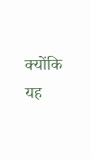क्योंकि यह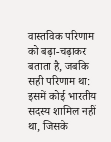वास्तविक परिणाम को बढ़ा-चढ़ाकर बताता है, जबकि सही परिणाम था: इसमें कोई भारतीय सदस्य शामिल नहीं था, जिसके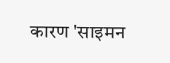कारण 'साइमन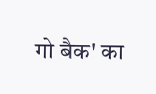गो बैक' का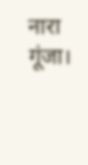नारा गूंजा।